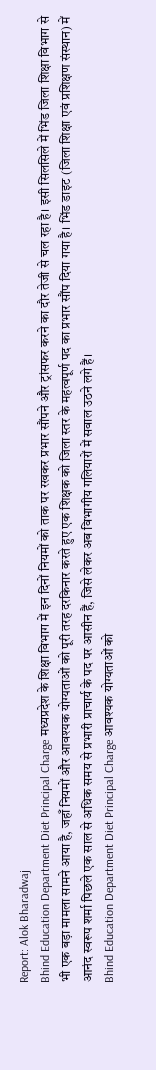Report: Alok Bharadwaj
Bhind Education Department Diet Principal Charge मध्यप्रदेश के शिक्षा विभाग में इन दिनों नियमों को ताक पर रखकर प्रभार सौंपने और ट्रांसफर करने का दौर तेजी से चल रहा है। इसी सिलसिले में भिंड जिला शिक्षा विभाग से भी एक बड़ा मामला सामने आया है, जहाँ नियमों और आवश्यक योग्यताओं को पूरी तरह दरकिनार करते हुए एक शिक्षक को जिला स्तर के महत्वपूर्ण पद का प्रभार सौंप दिया गया है। भिंड डाइट (जिला शिक्षा एवं प्रशिक्षण संस्थान) में आनंद स्वरूप शर्मा पिछले एक साल से अधिक समय से प्रभारी प्राचार्य के पद पर आसीन हैं, जिसे लेकर अब विभागीय गलियारों में सवाल उठने लगे हैं।
Bhind Education Department Diet Principal Charge आवश्यक योग्यताओं को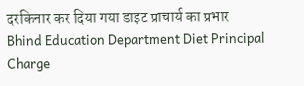दरकिनार कर दिया गया डाइट प्राचार्य का प्रभार
Bhind Education Department Diet Principal Charge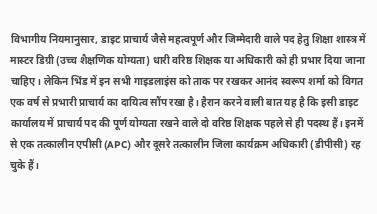विभागीय नियमानुसार, डाइट प्राचार्य जैसे महत्वपूर्ण और जिम्मेदारी वाले पद हेतु शिक्षा शास्त्र में मास्टर डिग्री (उच्च शैक्षणिक योग्यता) धारी वरिष्ठ शिक्षक या अधिकारी को ही प्रभार दिया जाना चाहिए। लेकिन भिंड में इन सभी गाइडलाइंस को ताक पर रखकर आनंद स्वरूप शर्मा को विगत एक वर्ष से प्रभारी प्राचार्य का दायित्व सौंप रखा है। हैरान करने वाली बात यह है कि इसी डाइट कार्यालय में प्राचार्य पद की पूर्ण योग्यता रखने वाले दो वरिष्ठ शिक्षक पहले से ही पदस्थ हैं। इनमें से एक तत्कालीन एपीसी (APC) और दूसरे तत्कालीन जिला कार्यक्रम अधिकारी (डीपीसी) रह चुके हैं।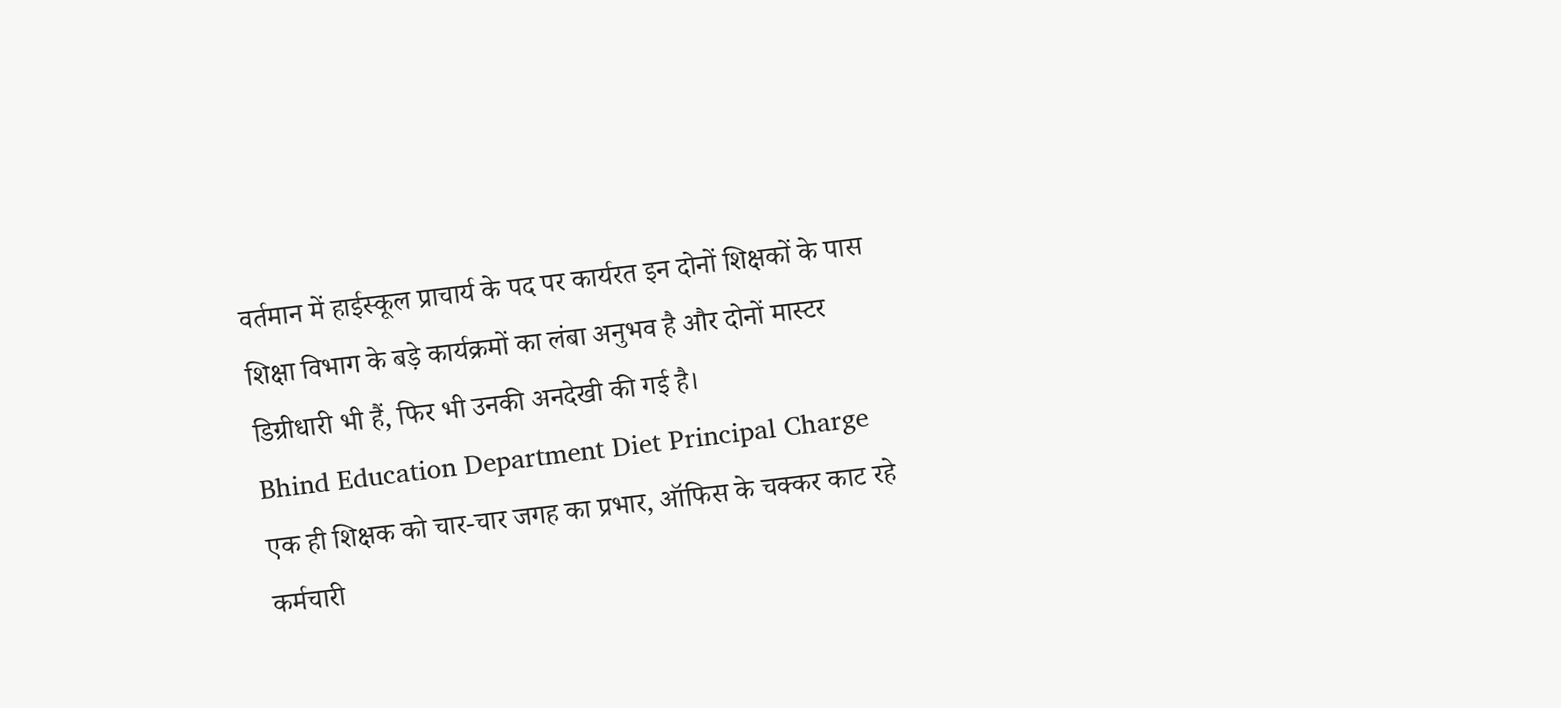वर्तमान में हाईस्कूल प्राचार्य के पद पर कार्यरत इन दोनों शिक्षकों के पास शिक्षा विभाग के बड़े कार्यक्रमों का लंबा अनुभव है और दोनों मास्टर डिग्रीधारी भी हैं, फिर भी उनकी अनदेखी की गई है।
Bhind Education Department Diet Principal Charge एक ही शिक्षक को चार-चार जगह का प्रभार, ऑफिस के चक्कर काट रहे कर्मचारी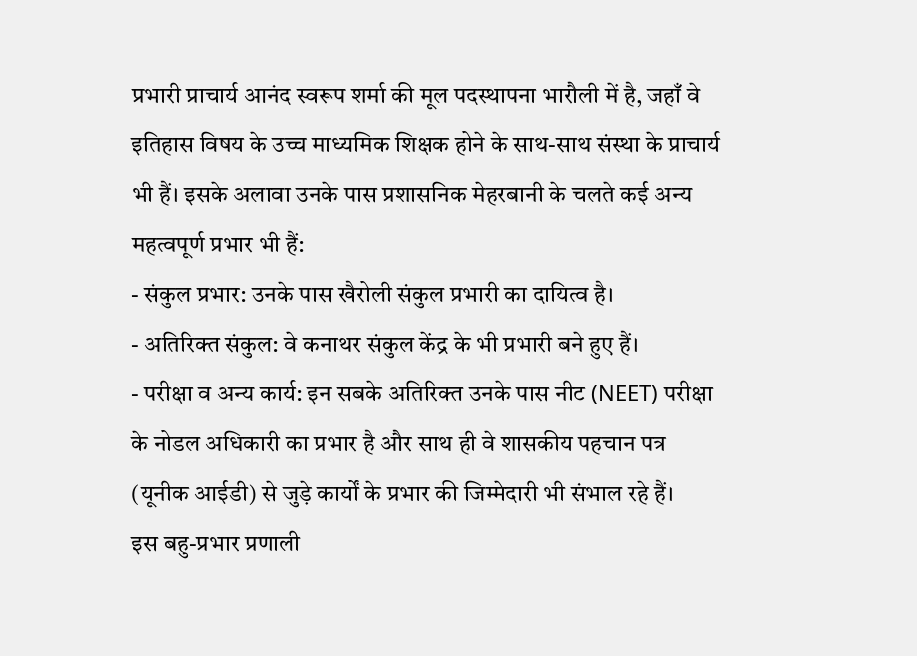प्रभारी प्राचार्य आनंद स्वरूप शर्मा की मूल पदस्थापना भारौली में है, जहाँ वे इतिहास विषय के उच्च माध्यमिक शिक्षक होने के साथ-साथ संस्था के प्राचार्य भी हैं। इसके अलावा उनके पास प्रशासनिक मेहरबानी के चलते कई अन्य महत्वपूर्ण प्रभार भी हैं:
- संकुल प्रभार: उनके पास खैरोली संकुल प्रभारी का दायित्व है।
- अतिरिक्त संकुल: वे कनाथर संकुल केंद्र के भी प्रभारी बने हुए हैं।
- परीक्षा व अन्य कार्य: इन सबके अतिरिक्त उनके पास नीट (NEET) परीक्षा के नोडल अधिकारी का प्रभार है और साथ ही वे शासकीय पहचान पत्र (यूनीक आईडी) से जुड़े कार्यों के प्रभार की जिम्मेदारी भी संभाल रहे हैं।
इस बहु-प्रभार प्रणाली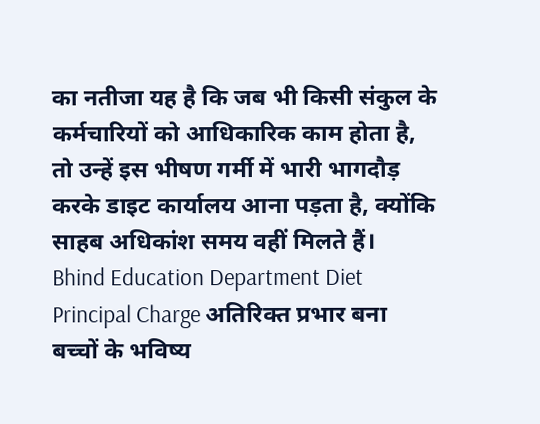का नतीजा यह है कि जब भी किसी संकुल के कर्मचारियों को आधिकारिक काम होता है, तो उन्हें इस भीषण गर्मी में भारी भागदौड़ करके डाइट कार्यालय आना पड़ता है, क्योंकि साहब अधिकांश समय वहीं मिलते हैं।
Bhind Education Department Diet Principal Charge अतिरिक्त प्रभार बना बच्चों के भविष्य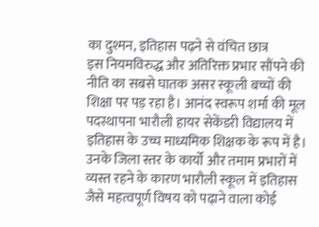का दुश्मन, इतिहास पढ़ने से वंचित छात्र
इस नियमविरुद्ध और अतिरिक्त प्रभार सौंपने की नीति का सबसे घातक असर स्कूली बच्चों की शिक्षा पर पड़ रहा है। आनंद स्वरूप शर्मा की मूल पदस्थापना भारौली हायर सेकेंडरी विद्यालय में इतिहास के उच्च माध्यमिक शिक्षक के रूप में है। उनके जिला स्तर के कार्यों और तमाम प्रभारों में व्यस्त रहने के कारण भारौली स्कूल में इतिहास जैसे महत्वपूर्ण विषय को पढ़ाने वाला कोई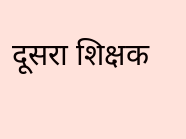दूसरा शिक्षक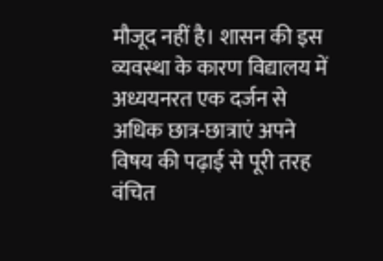मौजूद नहीं है। शासन की इस व्यवस्था के कारण विद्यालय में अध्ययनरत एक दर्जन से अधिक छात्र-छात्राएं अपने विषय की पढ़ाई से पूरी तरह वंचित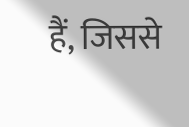हैं, जिससे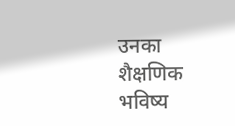उनका शैक्षणिक भविष्य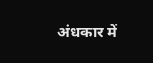अंधकार में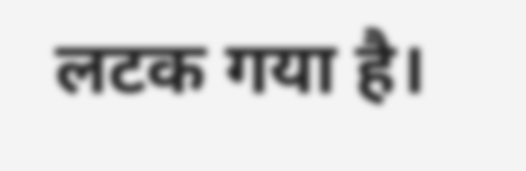लटक गया है।